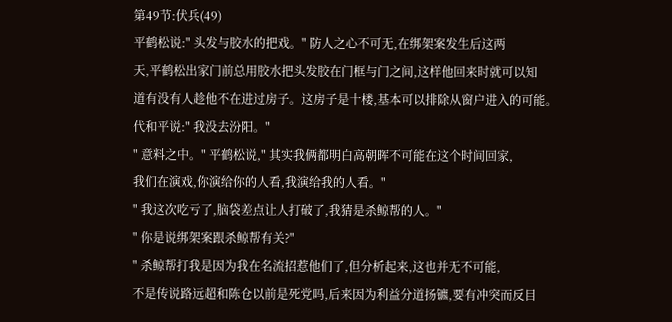第49节:伏兵(49)
平鹤松说:" 头发与胶水的把戏。" 防人之心不可无,在绑架案发生后这两
天,平鹤松出家门前总用胶水把头发胶在门框与门之间,这样他回来时就可以知
道有没有人趁他不在进过房子。这房子是十楼,基本可以排除从窗户进入的可能。
代和平说:" 我没去汾阳。"
" 意料之中。" 平鹤松说," 其实我俩都明白高朝晖不可能在这个时间回家,
我们在演戏,你演给你的人看,我演给我的人看。"
" 我这次吃亏了,脑袋差点让人打破了,我猜是杀鲸帮的人。"
" 你是说绑架案跟杀鲸帮有关?"
" 杀鲸帮打我是因为我在名流招惹他们了,但分析起来,这也并无不可能,
不是传说路远超和陈仓以前是死党吗,后来因为利益分道扬镳,要有冲突而反目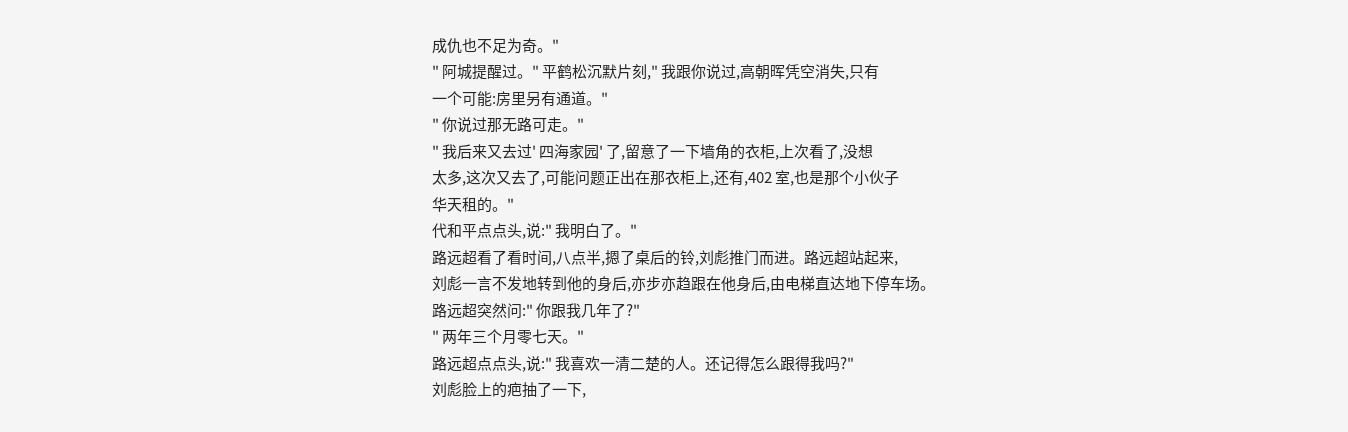成仇也不足为奇。"
" 阿城提醒过。" 平鹤松沉默片刻," 我跟你说过,高朝晖凭空消失,只有
一个可能:房里另有通道。"
" 你说过那无路可走。"
" 我后来又去过' 四海家园' 了,留意了一下墙角的衣柜,上次看了,没想
太多,这次又去了,可能问题正出在那衣柜上,还有,402 室,也是那个小伙子
华天租的。"
代和平点点头,说:" 我明白了。"
路远超看了看时间,八点半,摁了桌后的铃,刘彪推门而进。路远超站起来,
刘彪一言不发地转到他的身后,亦步亦趋跟在他身后,由电梯直达地下停车场。
路远超突然问:" 你跟我几年了?"
" 两年三个月零七天。"
路远超点点头,说:" 我喜欢一清二楚的人。还记得怎么跟得我吗?"
刘彪脸上的疤抽了一下,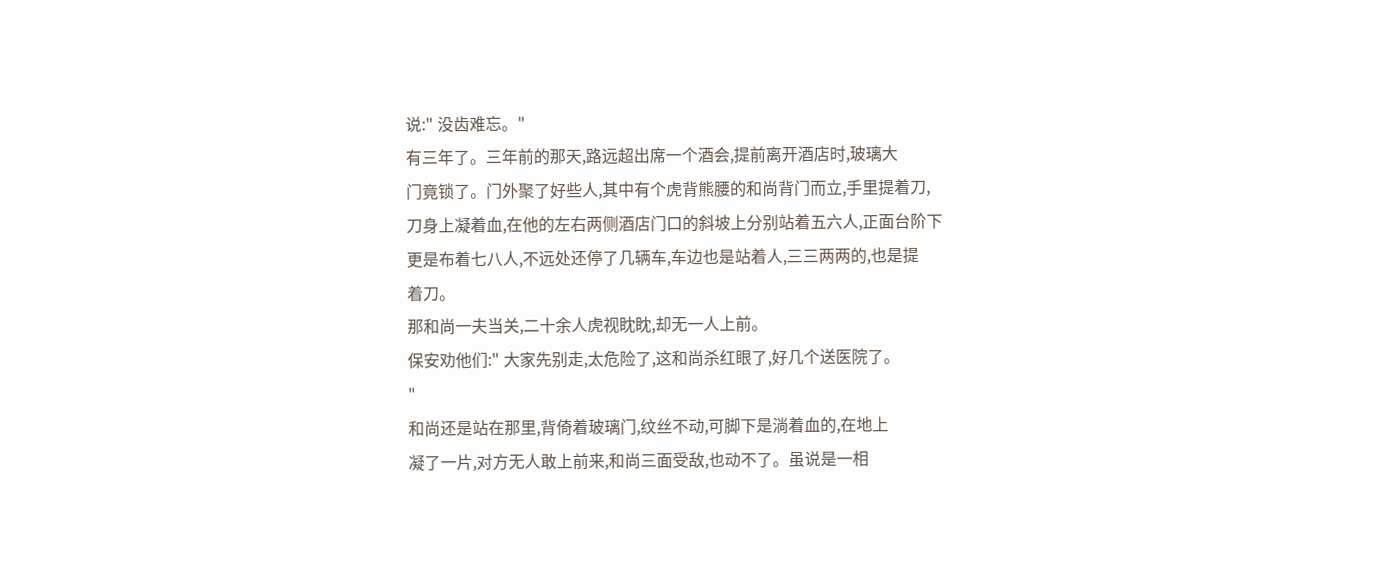说:" 没齿难忘。"
有三年了。三年前的那天,路远超出席一个酒会,提前离开酒店时,玻璃大
门竟锁了。门外聚了好些人,其中有个虎背熊腰的和尚背门而立,手里提着刀,
刀身上凝着血,在他的左右两侧酒店门口的斜坡上分别站着五六人,正面台阶下
更是布着七八人,不远处还停了几辆车,车边也是站着人,三三两两的,也是提
着刀。
那和尚一夫当关,二十余人虎视眈眈,却无一人上前。
保安劝他们:" 大家先别走,太危险了,这和尚杀红眼了,好几个送医院了。
"
和尚还是站在那里,背倚着玻璃门,纹丝不动,可脚下是淌着血的,在地上
凝了一片,对方无人敢上前来,和尚三面受敌,也动不了。虽说是一相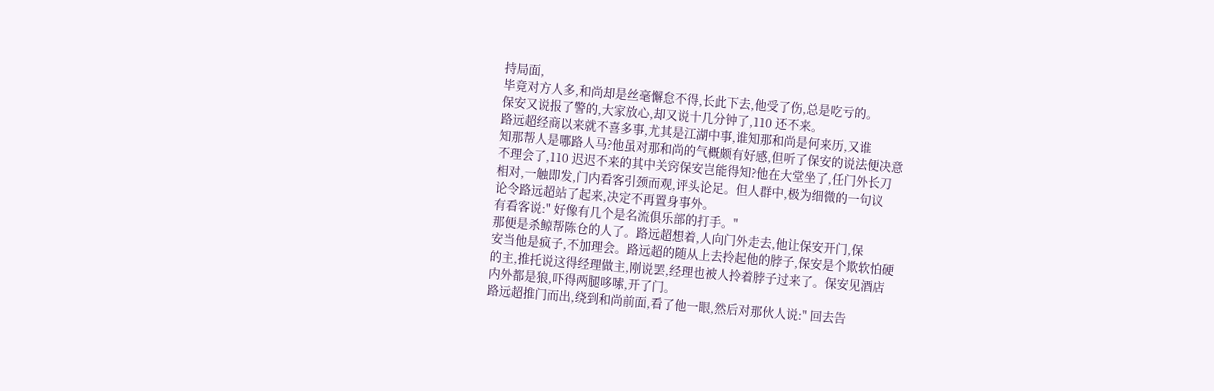持局面,
毕竟对方人多,和尚却是丝毫懈怠不得,长此下去,他受了伤,总是吃亏的。
保安又说报了警的,大家放心,却又说十几分钟了,110 还不来。
路远超经商以来就不喜多事,尤其是江湖中事,谁知那和尚是何来历,又谁
知那帮人是哪路人马?他虽对那和尚的气概颇有好感,但听了保安的说法便决意
不理会了,110 迟迟不来的其中关窍保安岂能得知?他在大堂坐了,任门外长刀
相对,一触即发,门内看客引颈而观,评头论足。但人群中,极为细微的一句议
论令路远超站了起来,决定不再置身事外。
有看客说:" 好像有几个是名流俱乐部的打手。"
那便是杀鲸帮陈仓的人了。路远超想着,人向门外走去,他让保安开门,保
安当他是疯子,不加理会。路远超的随从上去拎起他的脖子,保安是个欺软怕硬
的主,推托说这得经理做主,刚说罢,经理也被人拎着脖子过来了。保安见酒店
内外都是狼,吓得两腿哆嗦,开了门。
路远超推门而出,绕到和尚前面,看了他一眼,然后对那伙人说:" 回去告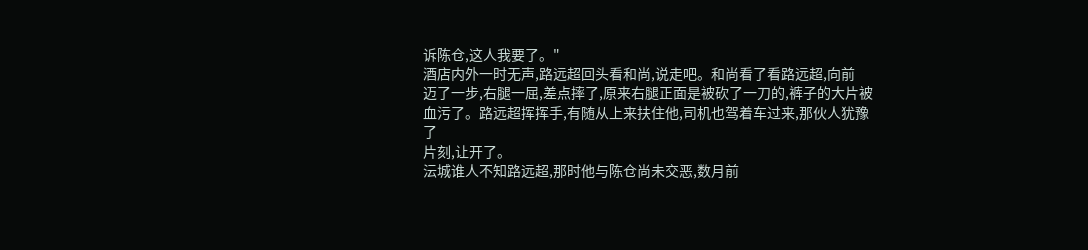诉陈仓,这人我要了。"
酒店内外一时无声,路远超回头看和尚,说走吧。和尚看了看路远超,向前
迈了一步,右腿一屈,差点摔了,原来右腿正面是被砍了一刀的,裤子的大片被
血污了。路远超挥挥手,有随从上来扶住他,司机也驾着车过来,那伙人犹豫了
片刻,让开了。
沄城谁人不知路远超,那时他与陈仓尚未交恶,数月前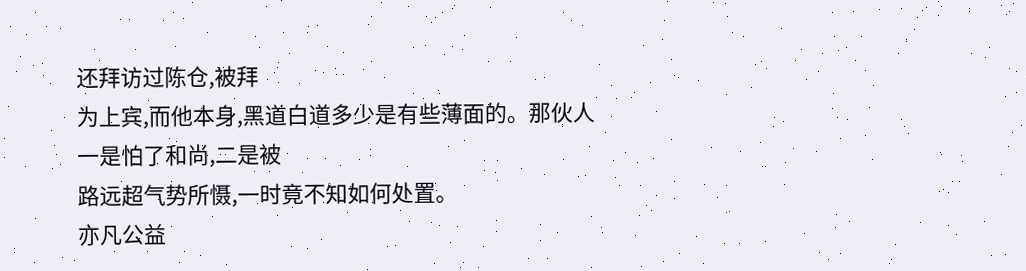还拜访过陈仓,被拜
为上宾,而他本身,黑道白道多少是有些薄面的。那伙人一是怕了和尚,二是被
路远超气势所慑,一时竟不知如何处置。
亦凡公益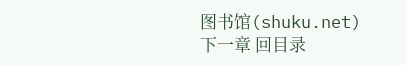图书馆(shuku.net)
下一章 回目录